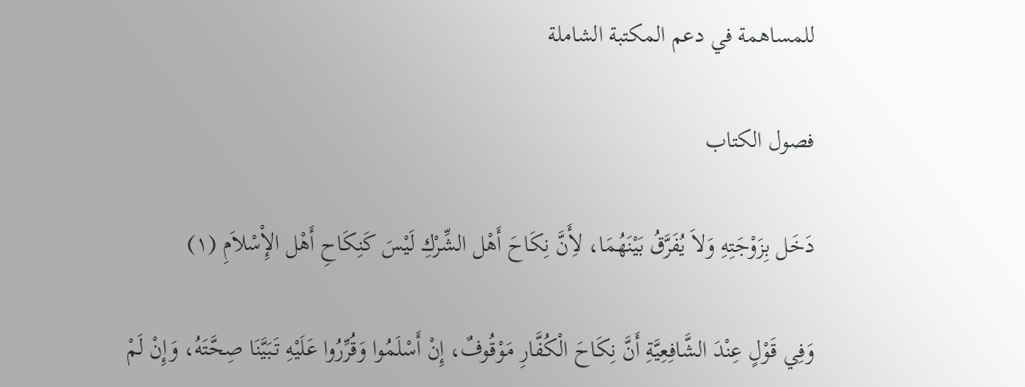للمساهمة في دعم المكتبة الشاملة

فصول الكتاب

دَخَل بِزَوْجَتِهِ وَلاَ يُفَرَّقُ بَيْنَهُمَا، لأَِنَّ نِكَاحَ أَهْل الشِّرْكِ لَيْسَ كَنِكَاحِ أَهْل الإِْسْلاَمِ (١)

وَفِي قَوْلٍ عِنْدَ الشَّافِعِيَّةِ أَنَّ نِكَاحَ الْكُفَّارِ مَوْقُوفٌ، إِنْ أَسْلَمُوا وَقُرِّرُوا عَلَيْهِ تَبَيَّنَا صِحَّتَهُ، وَإِنْ لَمْ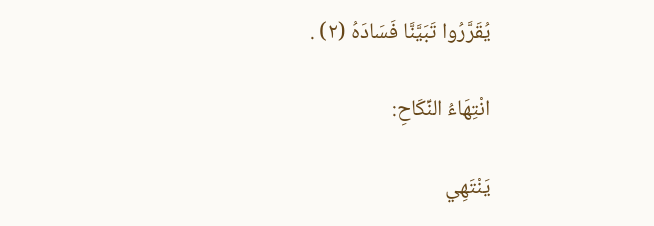يُقَرَّرُوا تَبَيَّنَّا فَسَادَهُ (٢) .

انْتِهَاءُ النِّكَاحِ:

يَنْتَهِي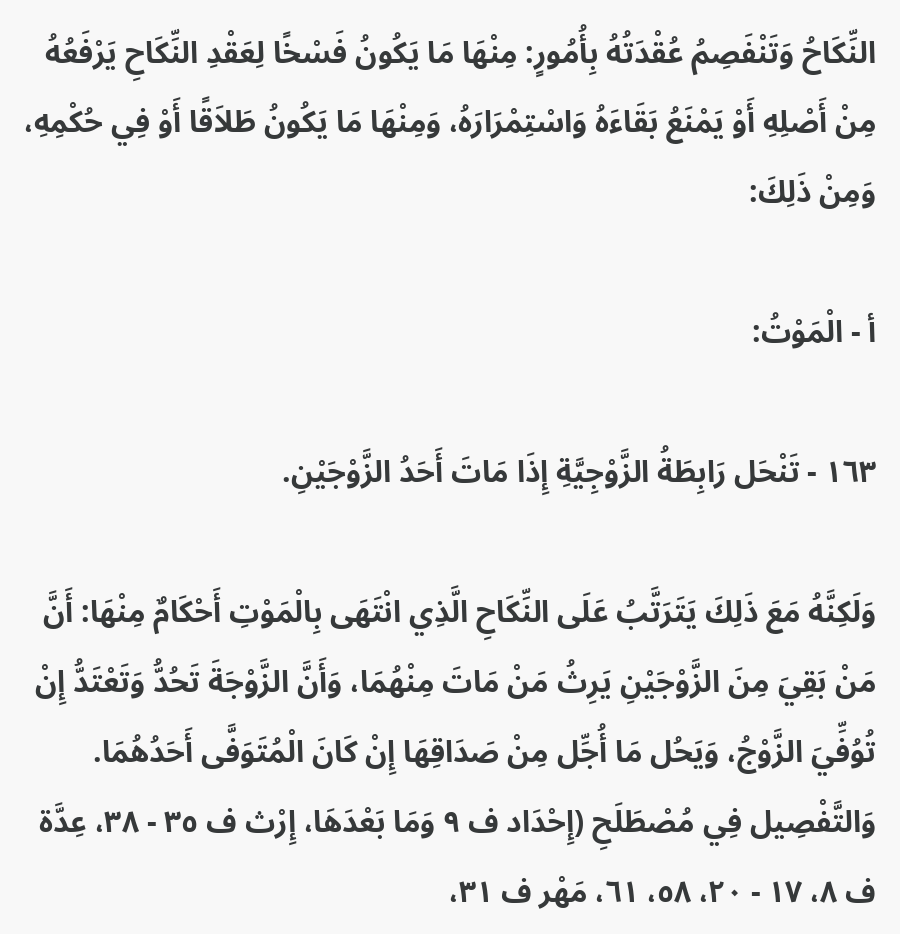النِّكَاحُ وَتَنْفَصِمُ عُقْدَتُهُ بِأُمُورٍ: مِنْهَا مَا يَكُونُ فَسْخًا لِعَقْدِ النِّكَاحِ يَرْفَعُهُ مِنْ أَصْلِهِ أَوْ يَمْنَعُ بَقَاءَهُ وَاسْتِمْرَارَهُ، وَمِنْهَا مَا يَكُونُ طَلاَقًا أَوْ فِي حُكْمِهِ، وَمِنْ ذَلِكَ:

أ - الْمَوْتُ:

١٦٣ - تَنْحَل رَابِطَةُ الزَّوْجِيَّةِ إِذَا مَاتَ أَحَدُ الزَّوْجَيْنِ.

وَلَكِنَّهُ مَعَ ذَلِكَ يَتَرَتَّبُ عَلَى النِّكَاحِ الَّذِي انْتَهَى بِالْمَوْتِ أَحْكَامٌ مِنْهَا: أَنَّ مَنْ بَقِيَ مِنَ الزَّوْجَيْنِ يَرِثُ مَنْ مَاتَ مِنْهُمَا، وَأَنَّ الزَّوْجَةَ تَحُدُّ وَتَعْتَدُّ إِنْ تُوُفِّيَ الزَّوْجُ، وَيَحُل مَا أُجِّل مِنْ صَدَاقِهَا إِنْ كَانَ الْمُتَوَفَّى أَحَدُهُمَا. وَالتَّفْصِيل فِي مُصْطَلَحِ (إِحْدَاد ف ٩ وَمَا بَعْدَهَا، إِرْث ف ٣٥ - ٣٨، عِدَّة ف ٨، ١٧ - ٢٠، ٥٨، ٦١، مَهْر ف ٣١،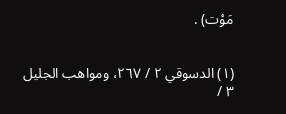مَوْت) .


(١) الدسوقي ٢ / ٢٦٧، ومواهب الجليل ٣ /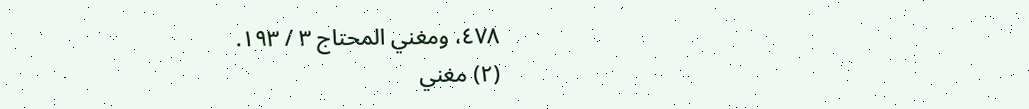٤٧٨، ومغني المحتاج ٣ / ١٩٣.
(٢) مغني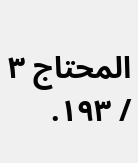المحتاج ٣ / ١٩٣.